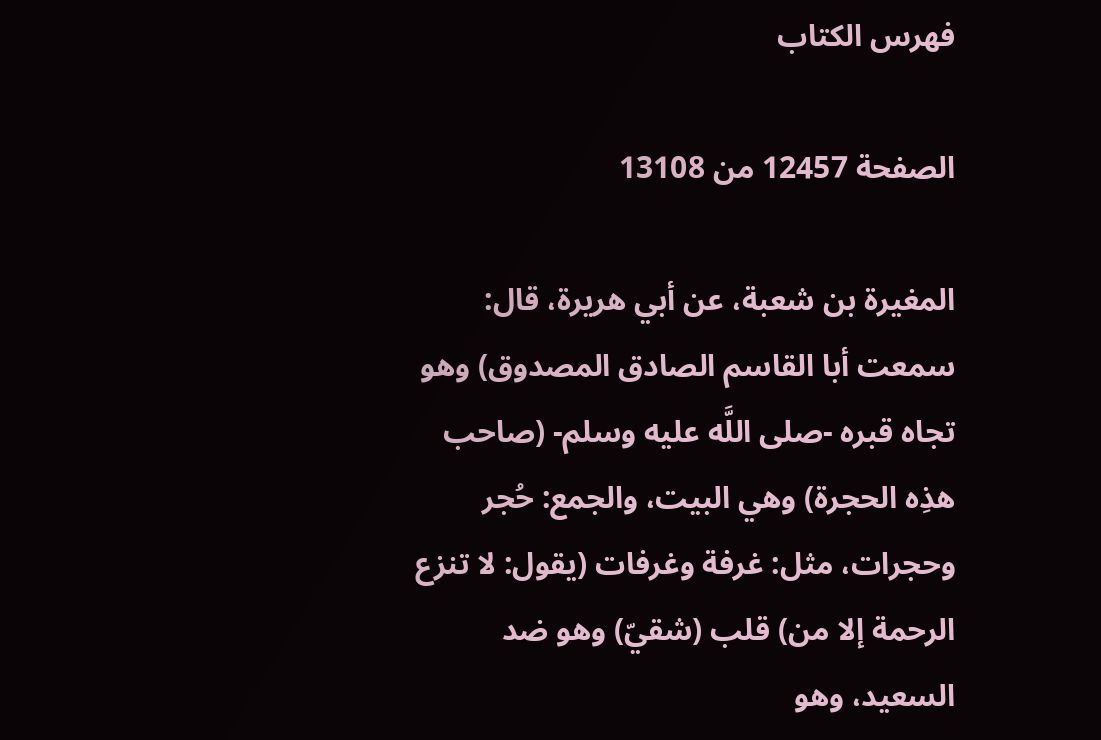فهرس الكتاب

الصفحة 12457 من 13108

المغيرة بن شعبة، عن أبي هريرة، قال: سمعت أبا القاسم الصادق المصدوق) وهو تجاه قبره -صلى اللَّه عليه وسلم- (صاحب هذِه الحجرة) وهي البيت، والجمع: حُجر وحجرات، مثل: غرفة وغرفات (يقول: لا تنزع الرحمة إلا من) قلب (شقيّ) وهو ضد السعيد، وهو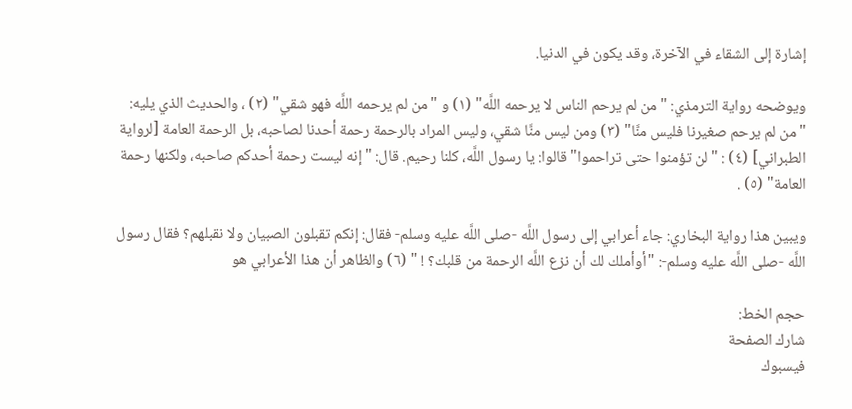إشارة إلى الشقاء في الآخرة، وقد يكون في الدنيا.

ويوضحه رواية الترمذي: "من لم يرحم الناس لا يرحمه اللَّه" (١) و "من لم يرحمه اللَّه فهو شقي" (٢) ، والحديث الذي يليه: "من لم يرحم صغيرنا فليس منَّا" (٣) ومن ليس منَّا شقي، وليس المراد بالرحمة رحمة أحدنا لصاحبه، بل الرحمة العامة [لرواية الطبراني] (٤) : "لن تؤمنوا حتى تراحموا" قالوا: يا رسول اللَّه، كلنا رحيم. قال: "إنه ليست رحمة أحدكم صاحبه، ولكنها رحمة العامة" (٥) .

ويبين هذا رواية البخاري: جاء أعرابي إلى رسول اللَّه -صلى اللَّه عليه وسلم- فقال: إنكم تقبلون الصبيان ولا نقبلهم؟ فقال رسول اللَّه -صلى اللَّه عليه وسلم-: "أوأملك لك أن نزع اللَّه الرحمة من قلبك؟ ! " (٦) والظاهر أن هذا الأعرابي هو

حجم الخط:
شارك الصفحة
فيسبوك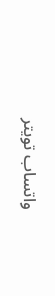واتساب تويتر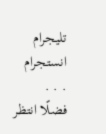تليجرام انستجرام
. . .
فضلًا انتظر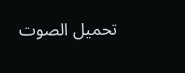تحميل الصوت